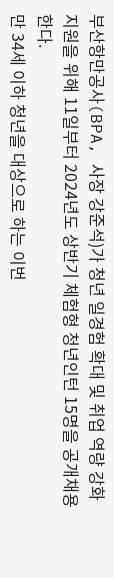부산항만공사(BPA, 사장 강준석)가 청년 일경험 확대 및 취업 역량 강화 지원을 위해 11일부터 2024년도 상반기 체험형 청년인턴 15명을 공개채용한다.
만 34세 이하 청년을 대상으로 하는 이번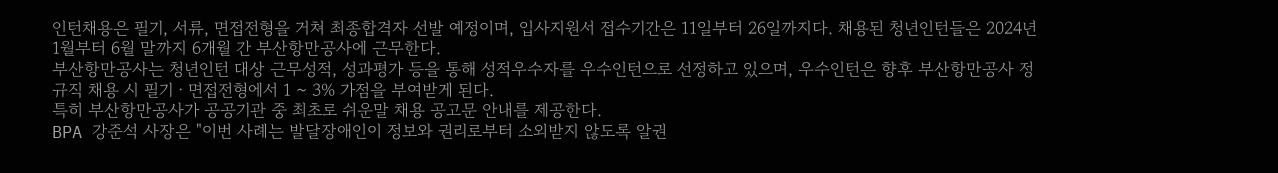인턴채용은 필기, 서류, 면접전형을 거쳐 최종합격자 선발 예정이며, 입사지원서 접수기간은 11일부터 26일까지다. 채용된 청년인턴들은 2024년 1월부터 6월 말까지 6개월 간 부산항만공사에 근무한다.
부산항만공사는 청년인턴 대상 근무성적, 성과평가 등을 통해 성적우수자를 우수인턴으로 선정하고 있으며, 우수인턴은 향후 부산항만공사 정규직 채용 시 필기ㆍ면접전형에서 1 ~ 3% 가점을 부여받게 된다.
특히 부산항만공사가 공공기관 중 최초로 쉬운말 채용 공고문 안내를 제공한다.
BPA 강준석 사장은 "이번 사례는 발달장애인이 정보와 권리로부터 소외받지 않도록 알권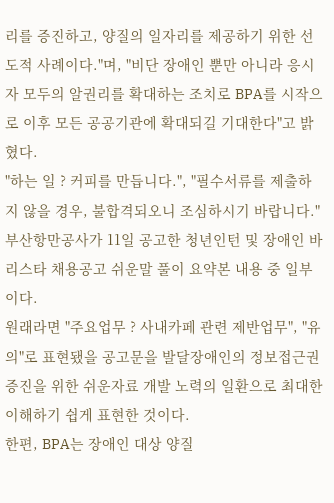리를 증진하고, 양질의 일자리를 제공하기 위한 선도적 사례이다."며, "비단 장애인 뿐만 아니라 응시자 모두의 알권리를 확대하는 조치로 BPA를 시작으로 이후 모든 공공기관에 확대되길 기대한다"고 밝혔다.
"하는 일 ? 커피를 만듭니다.", "필수서류를 제출하지 않을 경우, 불합격되오니 조심하시기 바랍니다."
부산항만공사가 11일 공고한 청년인턴 및 장애인 바리스타 채용공고 쉬운말 풀이 요약본 내용 중 일부이다.
원래라면 "주요업무 ? 사내카페 관련 제반업무", "유의"로 표현됐을 공고문을 발달장애인의 정보접근권 증진을 위한 쉬운자료 개발 노력의 일환으로 최대한 이해하기 쉽게 표현한 것이다.
한편, BPA는 장애인 대상 양질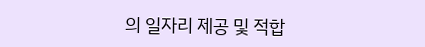의 일자리 제공 및 적합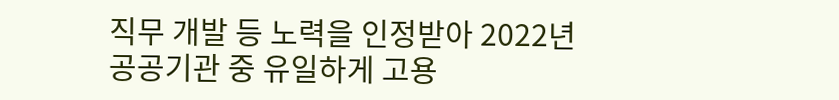직무 개발 등 노력을 인정받아 2022년 공공기관 중 유일하게 고용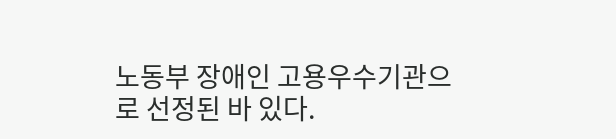노동부 장애인 고용우수기관으로 선정된 바 있다.